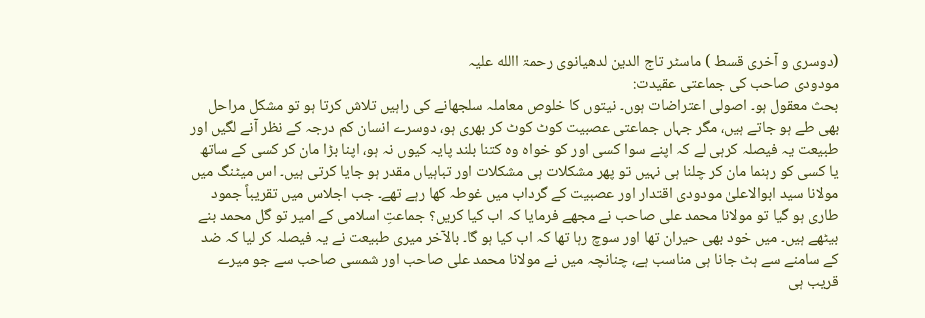(دوسری و آخری قسط ) ماسٹر تاج الدین لدھیانوی رحمۃ االله علیہ
مودودی صاحب کی جماعتی عقیدت:
بحث معقول ہو۔ اصولی اعتراضات ہوں۔ نیتوں کا خلوص معاملہ سلجھانے کی راہیں تلاش کرتا ہو تو مشکل مراحل بھی طے ہو جاتے ہیں، مگر جہاں جماعتی عصبیت کوٹ کوٹ کر بھری ہو، دوسرے انسان کم درجہ کے نظر آنے لگیں اور طبیعت یہ فیصلہ کرہی لے کہ اپنے سوا کسی اور کو خواہ وہ کتنا بلند پایہ کیوں نہ ہو، اپنا بڑا مان کر کسی کے ساتھ یا کسی کو رہنما مان کر چلنا ہی نہیں تو پھر مشکلات ہی مشکلات اور تباہیاں مقدر ہو جایا کرتی ہیں۔ اس میٹنگ میں مولانا سید ابوالاعلیٰ مودودی اقتدار اور عصبیت کے گرداب میں غوطہ کھا رہے تھے۔ جب اجلاس میں تقریباً جمود طاری ہو گیا تو مولانا محمد علی صاحب نے مجھے فرمایا کہ اب کیا کریں؟ جماعتِ اسلامی کے امیر تو گل محمد بنے بیٹھے ہیں۔ میں خود بھی حیران تھا اور سوچ رہا تھا کہ اب کیا ہو گا۔ بالآخر میری طبیعت نے یہ فیصلہ کر لیا کہ ضد کے سامنے سے ہٹ جانا ہی مناسب ہے، چنانچہ میں نے مولانا محمد علی صاحب اور شمسی صاحب سے جو میرے قریب ہی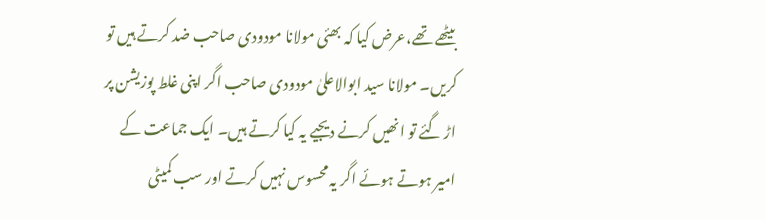بیٹھے تھے،عرض کیا کہ بھئی مولانا مودودی صاحب ضد کرتے ہیں تو کریں۔ مولانا سید ابوالاعلیٰ مودودی صاحب اگر اپنی غلط پوزیشن پر اڑ گئے تو انھیں کرنے دیجیے یہ کیا کرتے ہیں۔ ایک جماعت کے امیر ہوتے ہوئے اگر یہ محسوس نہیں کرتے اور سب کمیٹی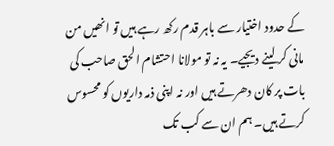کے حدود اختیار سے باہر قدم رکھ رہے ہیں تو انھیں من مانی کر لینے دیجیے۔ یہ نہ تو مولانا احتشام الحق صاحب کی بات پر کان دھرتے ہیں اور نہ اپنی ذمہ داریوں کو محسوس کرتے ہیں۔ ہم ان سے کب تک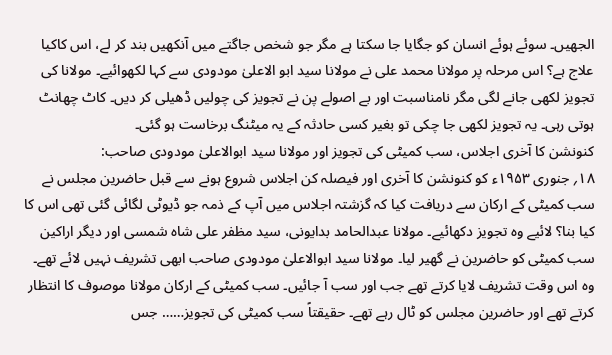الجھیں۔ سوئے ہوئے انسان کو جگایا جا سکتا ہے مگر جو شخص جاگتے میں آنکھیں بند کر لے، اس کاکیا علاج ہے؟ اس مرحلہ پر مولانا محمد علی نے مولانا سید ابو الاعلیٰ مودودی سے کہا لکھوائیے۔ مولانا کی تجویز لکھی جانے لگی مگر نامناسبت اور بے اصولے پن نے تجویز کی چولیں ڈھیلی کر دیں۔ کاٹ چھانٹ ہوتی رہی۔ یہ تجویز لکھی جا چکی تو بغیر کسی حادثہ کے یہ میٹنگ برخاست ہو گئی۔
کنونشن کا آخری اجلاس، سب کمیٹی کی تجویز اور مولانا سید ابوالاعلیٰ مودودی صاحب:
۱۸؍ جنوری ۱۹۵۳ء کو کنونشن کا آخری اور فیصلہ کن اجلاس شروع ہونے سے قبل حاضرین مجلس نے سب کمیٹی کے ارکان سے دریافت کیا کہ گزشتہ اجلاس میں آپ کے ذمہ جو ڈیوٹی لگائی گئی تھی اس کا کیا بنا؟ لائیے وہ تجویز دکھائیے۔ مولانا عبدالحامد بدایونی، سید مظفر علی شاہ شمسی اور دیگر اراکین سب کمیٹی کو حاضرین نے گھیر لیا۔ مولانا سید ابوالاعلیٰ مودودی صاحب ابھی تشریف نہیں لائے تھے۔ وہ اس وقت تشریف لایا کرتے تھے جب اور سب آ جائیں۔ سب کمیٹی کے ارکان مولانا موصوف کا انتظار کرتے تھے اور حاضرین مجلس کو ٹال رہے تھے۔ حقیقتاً سب کمیٹی کی تجویز…… جس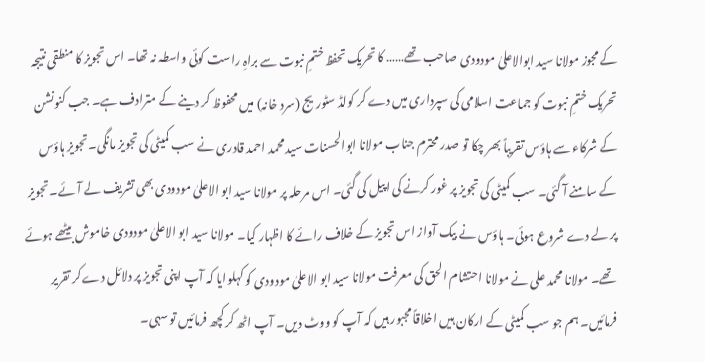کے مجوز مولانا سید ابوالاعلیٰ مودودی صاحب تھے…… کا تحریک تحفظ ختمِ نبوت سے براہِ راست کوئی واسطہ نہ تھا۔ اس تجویز کا منطقی نتیجہ تحریک ختمِ نبوت کو جماعت اسلامی کی سپرداری میں دے کر کولڈ سٹوریج (سرد خانہ) میں محفوظ کر دینے کے مترادف ہے۔ جب کنونشن کے شرکاء سے ہاؤس تقریباً بھر چکا تو صدر محترم جناب مولانا ابوالحسنات سید محمد احمد قادری نے سب کمیٹی کی تجویز مانگی۔ تجویز ہاؤس کے سامنے آ گئی۔ سب کمیٹی کی تجویز پر غور کرنے کی اپیل کی گئی۔ اس مرحلہ پر مولانا سید ابو الاعلیٰ مودودی بھی تشریف لے آئے۔ تجویز پر لے دے شروع ہوئی۔ ہاؤس نے بیک آواز اس تجویز کے خلاف رائے کا اظہار کیا۔ مولانا سید ابو الاعلیٰ مودودی خاموش بیٹھے ہوئے تھے۔ مولانا محمد علی نے مولانا احتشام الحق کی معرفت مولانا سید ابو الاعلیٰ مودودی کو کہلوایا کہ آپ اپنی تجویز پر دلائل دے کر تقریر فرمائیں۔ ہم جو سب کمیٹی کے ارکان ہیں اخلاقاً مجبور ہیں کہ آپ کو ووٹ دیں۔ آپ اٹھ کر کچھ فرمائیں تو سہی۔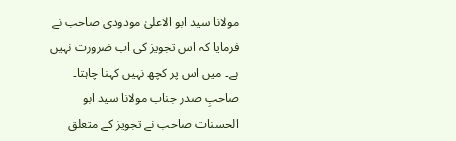مولانا سید ابو الاعلیٰ مودودی صاحب نے فرمایا کہ اس تجویز کی اب ضرورت نہیں ہے۔ میں اس پر کچھ نہیں کہنا چاہتا۔ صاحبِ صدر جناب مولانا سید ابو الحسنات صاحب نے تجویز کے متعلق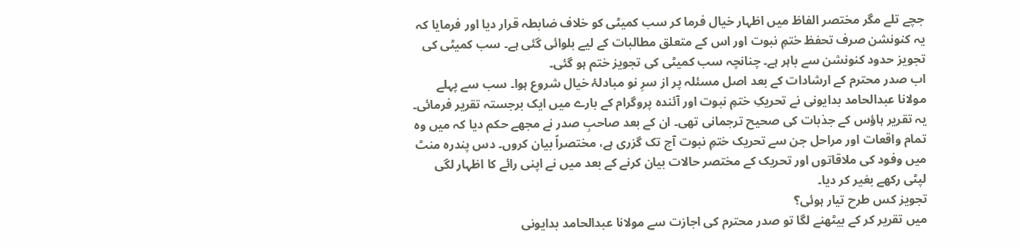جچے تلے مگر مختصر الفاظ میں اظہار خیال فرما کر سب کمیٹی کو خلاف ضابطہ قرار دیا اور فرمایا کہ یہ کنونشن صرف تحفظ ختمِ نبوت اور اس کے متعلق مطالبات کے لیے بلوائی گئی ہے۔ سب کمیٹی کی تجویز حدود کنونشن سے باہر ہے۔ چنانچہ سب کمیٹی کی تجویز ختم ہو گئی۔
اب صدر محترم کے ارشادات کے بعد اصل مسئلہ پر از سرِ نو مبادلۂ خیال شروع ہوا۔ سب سے پہلے مولانا عبدالحامد بدایونی نے تحریکِ ختمِ نبوت اور آئندہ پروگرام کے بارے میں ایک برجستہ تقریر فرمائی۔ یہ تقریر ہاؤس کے جذبات کی صحیح ترجمانی تھی۔ ان کے بعد صاحبِ صدر نے مجھے حکم دیا کہ میں وہ تمام واقعات اور مراحل جن سے تحریک ختمِ نبوت آج تک گزری ہے، مختصراً بیان کروں۔ دس پندرہ منٹ میں وفود کی ملاقاتوں اور تحریک کے مختصر حالات بیان کرنے کے بعد میں نے اپنی رائے کا اظہار لگی لپٹی رکھے بغیر کر دیا۔
تجویز کس طرح تیار ہوئی؟
میں تقریر کر کے بیٹھنے لگا تو صدر محترم کی اجازت سے مولانا عبدالحامد بدایونی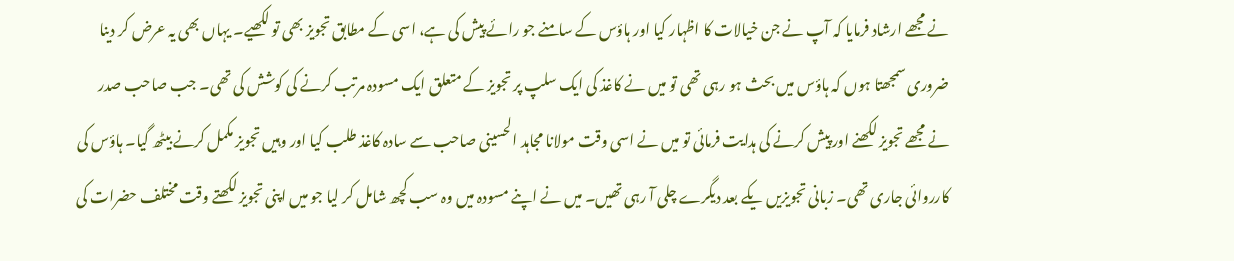نے مجھے ارشاد فرمایا کہ آپ نے جن خیالات کا اظہار کیا اور ہاؤس کے سامنے جو رائے پیش کی ہے، اسی کے مطابق تجویز بھی تو لکھیے۔ یہاں بھی یہ عرض کر دینا ضروری سمجھتا ہوں کہ ہاؤس میں بحث ہو رہی تھی تو میں نے کاغذ کی ایک سلپ پر تجویز کے متعلق ایک مسودہ مرتب کرنے کی کوشش کی تھی۔ جب صاحب صدر نے مجھے تجویز لکھنے اور پیش کرنے کی ہدایت فرمائی تو میں نے اسی وقت مولانا مجاہد الحسینی صاحب سے سادہ کاغذ طلب کیا اور وہیں تجویز مکمل کرنے بیٹھ گیا۔ ہاؤس کی کارروائی جاری تھی۔ زبانی تجویزیں یکے بعد دیگرے چلی آ رہی تھیں۔ میں نے اپنے مسودہ میں وہ سب کچھ شامل کر لیا جو میں اپنی تجویز لکھتے وقت مختلف حضرات کی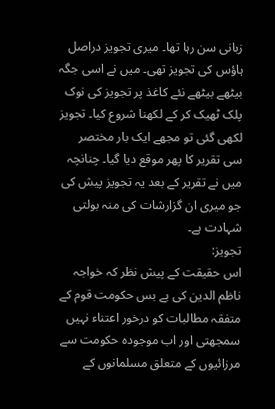زبانی سن رہا تھا۔ میری تجویز دراصل ہاؤس کی تجویز تھی۔ میں نے اسی جگہ بیٹھے بیٹھے نئے کاغذ پر تجویز کی نوک پلک ٹھیک کر کے لکھنا شروع کیا۔ تجویز لکھی گئی تو مجھے ایک بار مختصر سی تقریر کا پھر موقع دیا گیا۔ چنانچہ میں نے تقریر کے بعد یہ تجویز پیش کی جو میری ان گزارشات کی منہ بولتی شہادت ہے۔
تجویز:
اس حقیقت کے پیش نظر کہ خواجہ ناظم الدین کی بے بس حکومت قوم کے متفقہ مطالبات کو درخور اعتناء نہیں سمجھتی اور اب موجودہ حکومت سے مرزائیوں کے متعلق مسلمانوں کے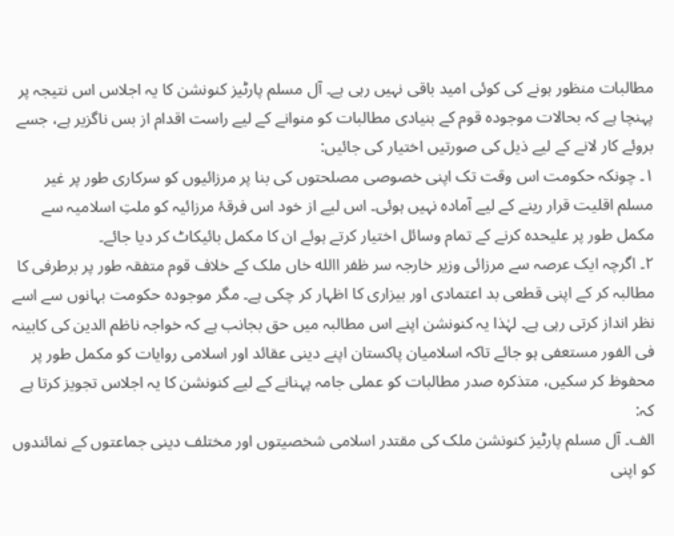مطالبات منظور ہونے کی کوئی امید باقی نہیں رہی ہے۔ آل مسلم پارٹیز کنونشن کا یہ اجلاس اس نتیجہ پر پہنچا ہے کہ بحالات موجودہ قوم کے بنیادی مطالبات کو منوانے کے لیے راست اقدام از بس ناگزیر ہے، جسے بروئے کار لانے کے لیے ذیل کی صورتیں اختیار کی جائیں:
۱۔ چونکہ حکومت اس وقت تک اپنی خصوصی مصلحتوں کی بنا پر مرزائیوں کو سرکاری طور پر غیر مسلم اقلیت قرار رینے کے لیے آمادہ نہیں ہوئی۔ اس لیے از خود اس فرقۂ مرزائیہ کو ملتِ اسلامیہ سے مکمل طور پر علیحدہ کرنے کے تمام وسائل اختیار کرتے ہوئے ان کا مکمل بائیکاٹ کر دیا جائے۔
۲۔ اگرچہ ایک عرصہ سے مرزائی وزیر خارجہ سر ظفر االله خاں ملک کے خلاف قوم متفقہ طور پر برطرفی کا مطالبہ کر کے اپنی قطعی بد اعتمادی اور بیزاری کا اظہار کر چکی ہے۔ مگر موجودہ حکومت بہانوں سے اسے نظر انداز کرتی رہی ہے۔ لہٰذا یہ کنونشن اپنے اس مطالبہ میں حق بجانب ہے کہ خواجہ ناظم الدین کی کابینہ فی الفور مستعفی ہو جائے تاکہ اسلامیان پاکستان اپنے دینی عقائد اور اسلامی روایات کو مکمل طور پر محفوظ کر سکیں، متذکرہ صدر مطالبات کو عملی جامہ پہنانے کے لیے کنونشن کا یہ اجلاس تجویز کرتا ہے کہ:
الف۔ آل مسلم پارٹیز کنونشن ملک کی مقتدر اسلامی شخصیتوں اور مختلف دینی جماعتوں کے نمائندوں کو اپنی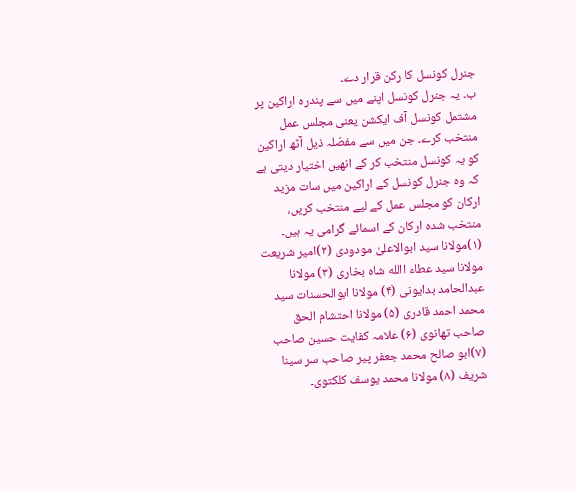جنرل کونسل کا رکن قرار دے۔
ب۔ یہ جنرل کونسل اپنے میں سے پندرہ اراکین پر مشتمل کونسل آف ایکشن یعنی مجلس عمل منتخب کرے۔ جن میں سے مفصّلہ ذیل آٹھ اراکین کو یہ کونسل منتخب کر کے انھیں اختیار دیتی ہے کہ وہ جنرل کونسل کے اراکین میں سات مزید ارکان کو مجلس عمل کے لیے منتخب کریں، منتخب شدہ ارکان کے اسمائے گرامی یہ ہیں۔
(۱)مولانا سید ابوالاعلیٰ مودودی (۲)امیر شریعت مولانا سید عطاء االله شاہ بخاری (۳) مولانا عبدالحامد بدایونی (۴) مولانا ابوالحسنات سید محمد احمد قادری (۵) مولانا احتشام الحق صاحب تھانوی (۶) علامہ کفایت حسین صاحب (۷)ابو صالح محمد جعفر پیر صاحب سر سینا شریف (۸) مولانا محمد یوسف کلکتوی۔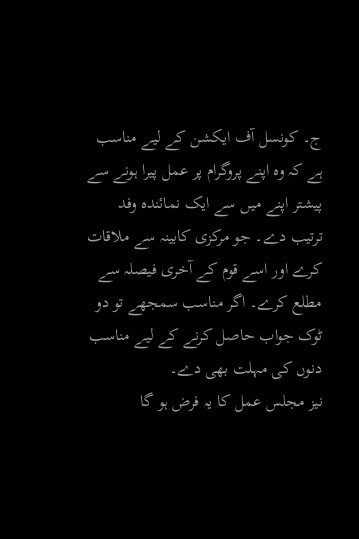ج۔ کونسل آف ایکشن کے لیے مناسب ہے کہ وہ اپنے پروگرام پر عمل پیرا ہونے سے پیشتر اپنے میں سے ایک نمائندہ وفد ترتیب دے۔ جو مرکزی کابینہ سے ملاقات کرے اور اسے قوم کے آخری فیصلہ سے مطلع کرے۔ اگر مناسب سمجھے تو دو ٹوک جواب حاصل کرنے کے لیے مناسب دنوں کی مہلت بھی دے۔
نیز مجلس عمل کا یہ فرض ہو گا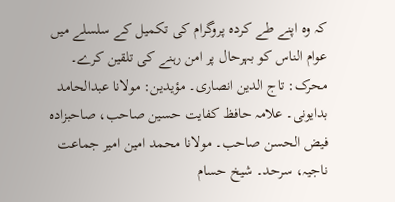کہ وہ اپنے طے کردہ پروگرام کی تکمیل کے سلسلے میں عوام الناس کو بہرحال پر امن رہنے کی تلقین کرے۔
محرک: تاج الدین انصاری۔ مؤیدین: مولانا عبدالحامد بدایونی۔ علامہ حافظ کفایت حسین صاحب، صاحبزادہ فیض الحسن صاحب۔ مولانا محمد امین امیر جماعت ناجیہ، سرحد۔ شیخ حسام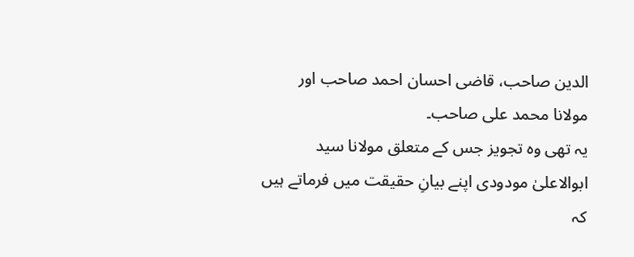الدین صاحب، قاضی احسان احمد صاحب اور مولانا محمد علی صاحب۔
یہ تھی وہ تجویز جس کے متعلق مولانا سید ابوالاعلیٰ مودودی اپنے بیانِ حقیقت میں فرماتے ہیں کہ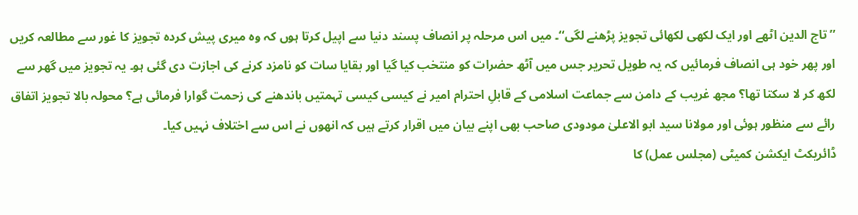’’تاج الدین اٹھے اور ایک لکھی لکھائی تجویز پڑھنے لگی‘‘۔ میں اس مرحلہ پر انصاف پسند دنیا سے اپیل کرتا ہوں کہ وہ میری پیش کردہ تجویز کا غور سے مطالعہ کریں اور پھر خود ہی انصاف فرمائیں کہ یہ طویل تحریر جس میں آٹھ حضرات کو منتخب کیا گیا اور بقایا سات کو نامزد کرنے کی اجازت دی گئی ہو۔ یہ تجویز میں گھر سے لکھ کر لا سکتا تھا؟ مجھ غریب کے دامن سے جماعت اسلامی کے قابلِ احترام امیر نے کیسی کیسی تہمتیں باندھنے کی زحمت گوارا فرمائی ہے؟ محولہ بالا تجویز اتفاق رائے سے منظور ہوئی اور مولانا سید ابو الاعلیٰ مودودی صاحب بھی اپنے بیان میں اقرار کرتے ہیں کہ انھوں نے اس سے اختلاف نہیں کیا۔
ڈائریکٹ ایکشن کمیٹی (مجلس عمل) کا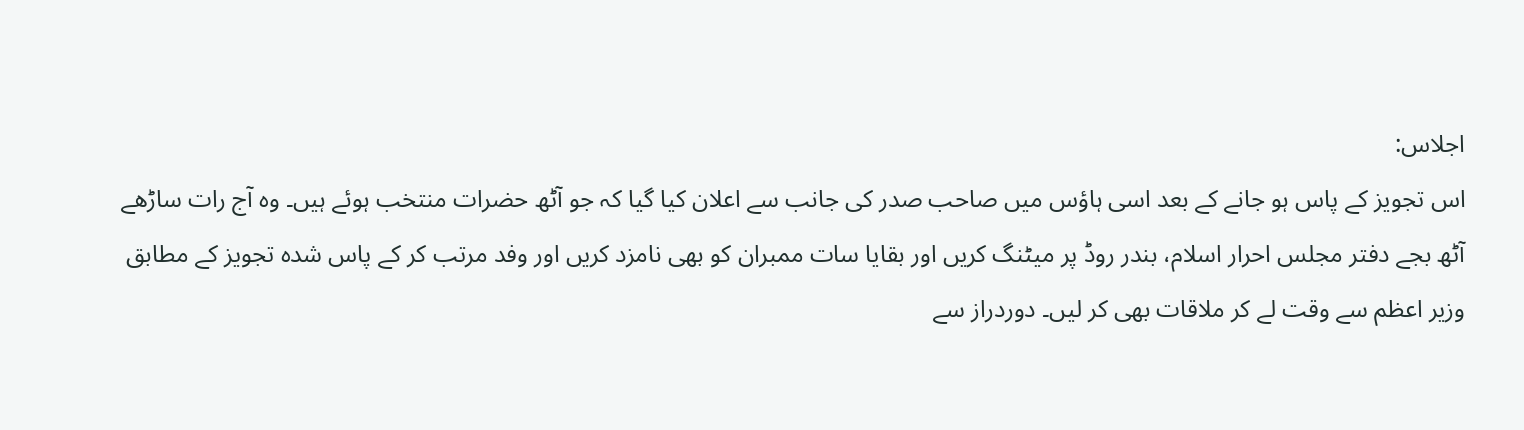اجلاس:
اس تجویز کے پاس ہو جانے کے بعد اسی ہاؤس میں صاحب صدر کی جانب سے اعلان کیا گیا کہ جو آٹھ حضرات منتخب ہوئے ہیں۔ وہ آج رات ساڑھے آٹھ بجے دفتر مجلس احرار اسلام، بندر روڈ پر میٹنگ کریں اور بقایا سات ممبران کو بھی نامزد کریں اور وفد مرتب کر کے پاس شدہ تجویز کے مطابق وزیر اعظم سے وقت لے کر ملاقات بھی کر لیں۔ دوردراز سے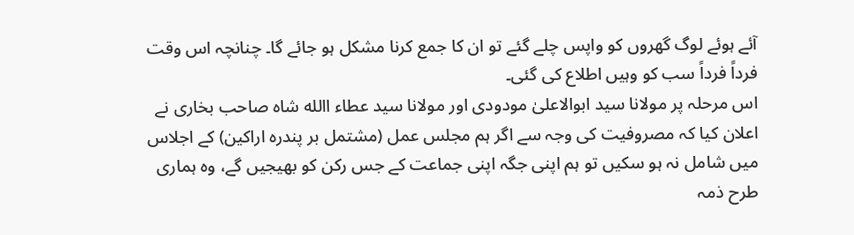آئے ہوئے لوگ گھروں کو واپس چلے گئے تو ان کا جمع کرنا مشکل ہو جائے گا۔ چنانچہ اس وقت فرداً فرداً سب کو وہیں اطلاع کی گئی۔
اس مرحلہ پر مولانا سید ابوالاعلیٰ مودودی اور مولانا سید عطاء االله شاہ صاحب بخاری نے اعلان کیا کہ مصروفیت کی وجہ سے اگر ہم مجلس عمل (مشتمل بر پندرہ اراکین) کے اجلاس میں شامل نہ ہو سکیں تو ہم اپنی جگہ اپنی جماعت کے جس رکن کو بھیجیں گے، وہ ہماری طرح ذمہ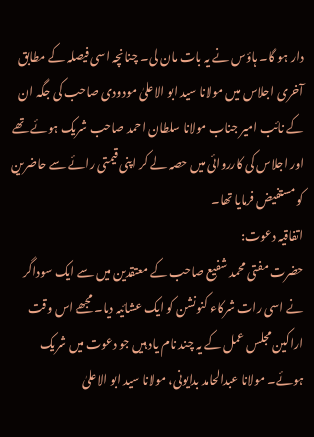دار ہو گا۔ ہاؤس نے یہ بات مان لی۔ چنانچہ اسی فیصلہ کے مطابق آخری اجلاس میں مولانا سید ابو الاعلیٰ مودودی صاحب کی جگہ ان کے نائب امیر جناب مولانا سلطان احمد صاحب شریک ہوئے تھے اور اجلاس کی کارروائی میں حصہ لے کر اپنی قیمتی رائے سے حاضرین کو مستفیض فرمایا تھا۔
اتفاقیہ دعوت:
حضرت مفتی محمد شفیع صاحب کے معتقدین میں سے ایک سوداگر نے اسی رات شرکاء کنونشن کو ایک عشائیہ دیا۔ مجھے اس وقت اراکین مجلس عمل کے یہ چند نام یاد ہیں جو دعوت میں شریک ہوئے۔ مولانا عبدالحامد بدایونی، مولانا سید ابو الاعلیٰ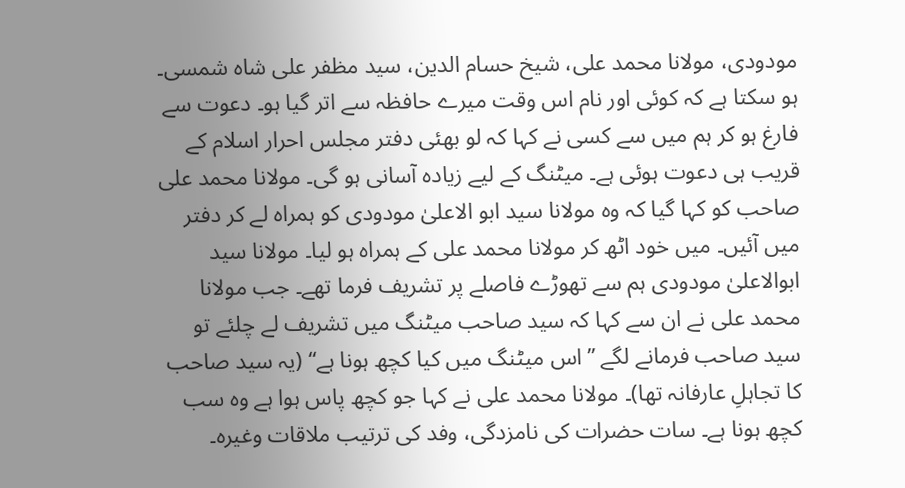مودودی، مولانا محمد علی، شیخ حسام الدین، سید مظفر علی شاہ شمسی۔
ہو سکتا ہے کہ کوئی اور نام اس وقت میرے حافظہ سے اتر گیا ہو۔ دعوت سے فارغ ہو کر ہم میں سے کسی نے کہا کہ لو بھئی دفتر مجلس احرار اسلام کے قریب ہی دعوت ہوئی ہے۔ میٹنگ کے لیے زیادہ آسانی ہو گی۔ مولانا محمد علی صاحب کو کہا گیا کہ وہ مولانا سید ابو الاعلیٰ مودودی کو ہمراہ لے کر دفتر میں آئیں۔ میں خود اٹھ کر مولانا محمد علی کے ہمراہ ہو لیا۔ مولانا سید ابوالاعلیٰ مودودی ہم سے تھوڑے فاصلے پر تشریف فرما تھے۔ جب مولانا محمد علی نے ان سے کہا کہ سید صاحب میٹنگ میں تشریف لے چلئے تو سید صاحب فرمانے لگے ’’اس میٹنگ میں کیا کچھ ہونا ہے‘‘ (یہ سید صاحب کا تجاہلِ عارفانہ تھا)۔ مولانا محمد علی نے کہا جو کچھ پاس ہوا ہے وہ سب کچھ ہونا ہے۔ سات حضرات کی نامزدگی، وفد کی ترتیب ملاقات وغیرہ۔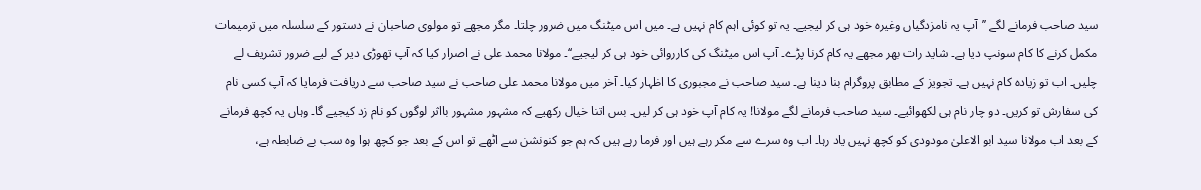سید صاحب فرمانے لگے ’’آپ یہ نامزدگیاں وغیرہ خود ہی کر لیجیے۔ یہ تو کوئی اہم کام نہیں ہے۔ میں اس میٹنگ میں ضرور چلتا۔ مگر مجھے تو مولوی صاحبان نے دستور کے سلسلہ میں ترمیمات مکمل کرنے کا کام سونپ دیا ہے۔ شاید رات بھر مجھے یہ کام کرنا پڑے۔ آپ اس میٹنگ کی کارروائی خود ہی کر لیجیے‘‘۔ مولانا محمد علی نے اصرار کیا کہ آپ تھوڑی دیر کے لیے ضرور تشریف لے چلیں۔ اب تو زیادہ کام نہیں ہے۔ تجویز کے مطابق پروگرام بنا دینا ہے۔ سید صاحب نے مجبوری کا اظہار کیا۔ آخر میں مولانا محمد علی صاحب نے سید صاحب سے دریافت فرمایا کہ آپ کسی نام کی سفارش تو کریں۔ دو چار نام ہی لکھوائیے۔ سید صاحب فرمانے لگے مولانا! یہ کام آپ خود ہی کر لیں۔ بس اتنا خیال رکھیے کہ مشہور مشہور بااثر لوگوں کو نام زد کیجیے گا۔ وہاں یہ کچھ فرمانے کے بعد اب مولانا سید ابو الاعلیٰ مودودی کو کچھ نہیں یاد رہا۔ اب وہ سرے سے مکر رہے ہیں اور فرما رہے ہیں کہ ہم جو کنونشن سے اٹھے تو اس کے بعد جو کچھ ہوا وہ سب بے ضابطہ ہے،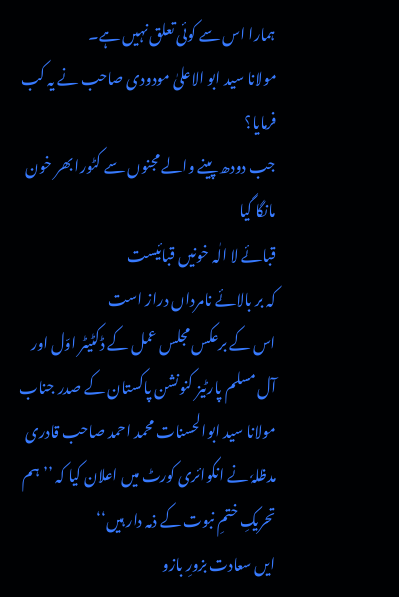ہمارا اس سے کوئی تعلق نہیں ہے۔
مولانا سید ابو الاعلیٰ مودودی صاحب نے یہ کب فرمایا؟
جب دودھ پینے والے مجنوں سے کٹورا بھر خون مانگا گیا
قبائے لا الٰہ خونیں قبائیست
کہ بر بالائے نامرداں دراز است
اس کے برعکس مجلس عمل کے ڈکٹیٹر اوّل اور آل مسلم پارٹیز کنونشن پاکستان کے صدر جناب مولانا سید ابوالحسنات محمد احمد صاحب قادری مدظلہٗ نے انکوائری کورٹ میں اعلان کیا کہ ’’ہم تحریکِ ختمِ نبوت کے ذمہ دار ہیں‘‘
ایں سعادت بزورِ بازو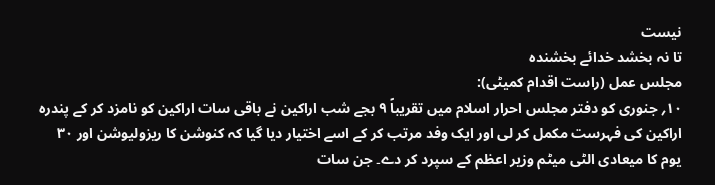نیست
تا نہ بخشد خدائے بخشندہ
مجلس عمل (راست اقدام کمیٹی):
۱۰؍ جنوری کو دفتر مجلس احرار اسلام میں تقریباً ۹ بجے شب اراکین نے باقی سات اراکین کو نامزد کر کے پندرہ اراکین کی فہرست مکمل کر لی اور ایک وفد مرتب کر کے اسے اختیار دیا گیا کہ کنوشن کا ریزولیوشن اور ۳۰ یوم کا میعادی الٹی میٹم وزیر اعظم کے سپرد کر دے۔ جن سات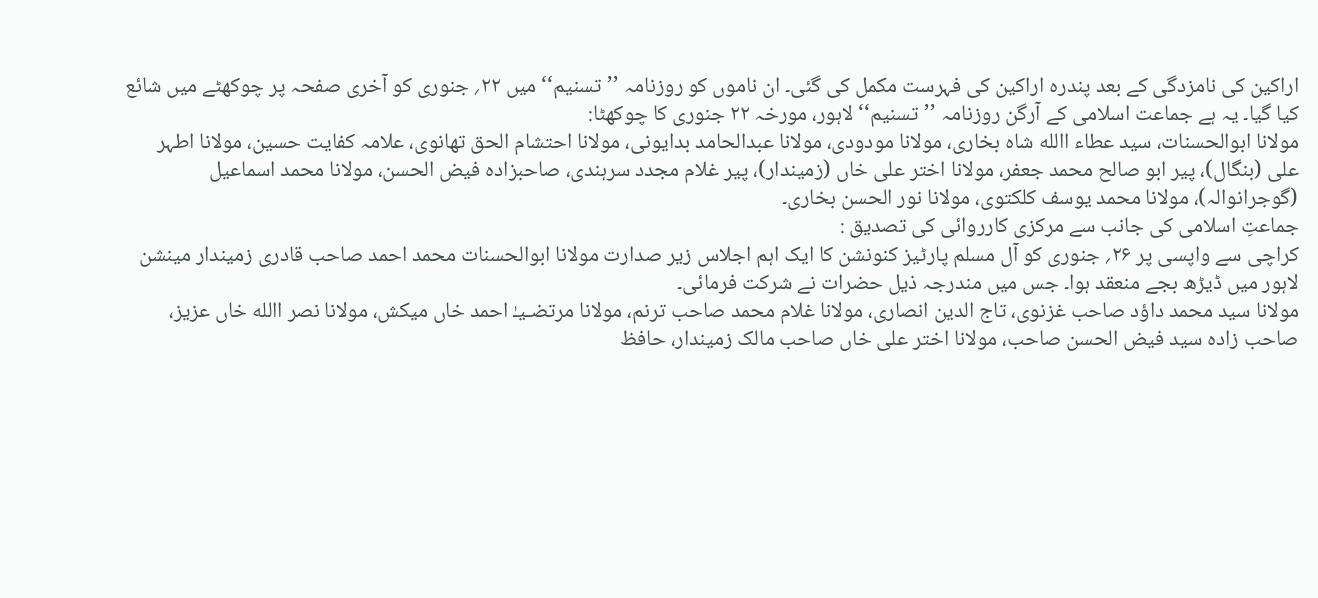اراکین کی نامزدگی کے بعد پندرہ اراکین کی فہرست مکمل کی گئی۔ ان ناموں کو روزنامہ ’’تسنیم‘‘ میں ۲۲؍ جنوری کو آخری صفحہ پر چوکھٹے میں شائع کیا گیا۔ یہ ہے جماعت اسلامی کے آرگن روزنامہ ’’تسنیم‘‘ لاہور، مورخہ ۲۲ جنوری کا چوکھٹا:
مولانا ابوالحسنات، سید عطاء االله شاہ بخاری، مولانا مودودی، مولانا عبدالحامد بدایونی، مولانا احتشام الحق تھانوی، علامہ کفایت حسین، مولانا اطہر علی (بنگال)، پیر ابو صالح محمد جعفر، مولانا اختر علی خاں (زمیندار)، پیر غلام مجدد سرہندی، صاحبزادہ فیض الحسن، مولانا محمد اسماعیل (گوجرانوالہ)، مولانا محمد یوسف کلکتوی، مولانا نور الحسن بخاری۔
جماعتِ اسلامی کی جانب سے مرکزی کارروائی کی تصدیق :
کراچی سے واپسی پر ۲۶؍ جنوری کو آل مسلم پارٹیز کنونشن کا ایک اہم اجلاس زیر صدارت مولانا ابوالحسنات محمد احمد صاحب قادری زمیندار مینشن لاہور میں ڈیڑھ بجے منعقد ہوا۔ جس میں مندرجہ ذیل حضرات نے شرکت فرمائی۔
مولانا سید محمد داؤد صاحب غزنوی، تاج الدین انصاری، مولانا غلام محمد صاحب ترنم، مولانا مرتضـیـٰ احمد خاں میکش، مولانا نصر االله خاں عزیز، صاحب زادہ سید فیض الحسن صاحب، مولانا اختر علی خاں صاحب مالک زمیندار، حافظ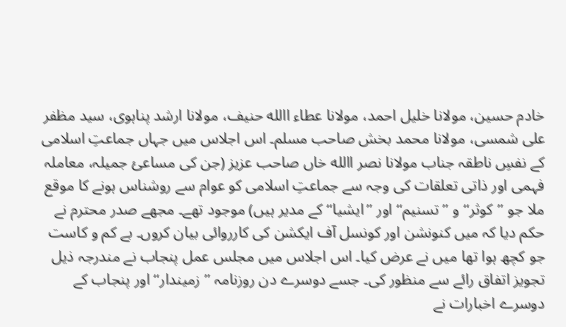خادم حسین، مولانا خلیل احمد، مولانا عطاء االله حنیف، مولانا ارشد پناہوی، سید مظفر علی شمسی، مولانا محمد بخش صاحب مسلم۔ اس اجلاس میں جہاں جماعتِ اسلامی کے نفسِ ناطقہ جناب مولانا نصر االله خاں صاحب عزیز (جن کی مساعیٔ جمیلہ، معاملہ فہمی اور ذاتی تعلقات کی وجہ سے جماعتِ اسلامی کو عوام سے روشناس ہونے کا موقع ملا جو ’’کوثر‘‘ و ’’تسنیم‘‘ اور ’’ایشیا‘‘ کے مدیر ہیں) موجود تھے۔ مجھے صدر محترم نے حکم دیا کہ میں کنونشن اور کونسل آف ایکشن کی کارروائی بیان کروں۔ بے کم و کاست جو کچھ ہوا تھا میں نے عرض کیا۔ اس اجلاس میں مجلس عمل پنجاب نے مندرجہ ذیل تجویز اتفاق رائے سے منظور کی۔ جسے دوسرے دن روزنامہ ’’زمیندار‘‘ اور پنجاب کے دوسرے اخبارات نے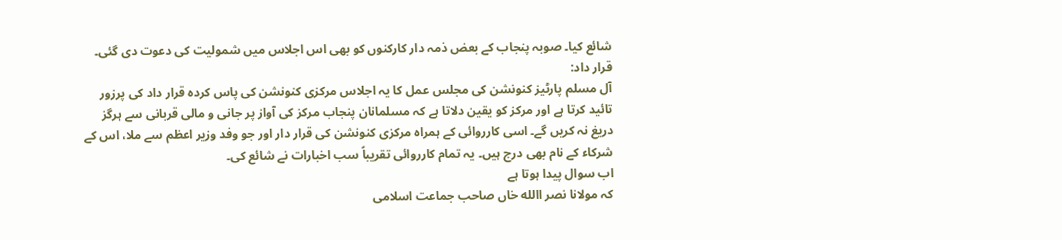شائع کیا۔ صوبہ پنجاب کے بعض ذمہ دار کارکنوں کو بھی اس اجلاس میں شمولیت کی دعوت دی گئی۔
قرار داد:
آل مسلم پارٹیز کنونشن کی مجلس عمل کا یہ اجلاس مرکزی کنونشن کی پاس کردہ قرار داد کی پرزور تائید کرتا ہے اور مرکز کو یقین دلاتا ہے کہ مسلمانان پنجاب مرکز کی آواز پر جانی و مالی قربانی سے ہرگز دریغ نہ کریں گے۔ اسی کارروائی کے ہمراہ مرکزی کنونشن کی قرار دار اور جو وفد وزیر اعظم سے ملا، اس کے شرکاء کے نام بھی درج ہیں۔ یہ تمام کارروائی تقریباً سب اخبارات نے شائع کی۔
اب سوال پیدا ہوتا ہے
کہ مولانا نصر االله خاں صاحب جماعت اسلامی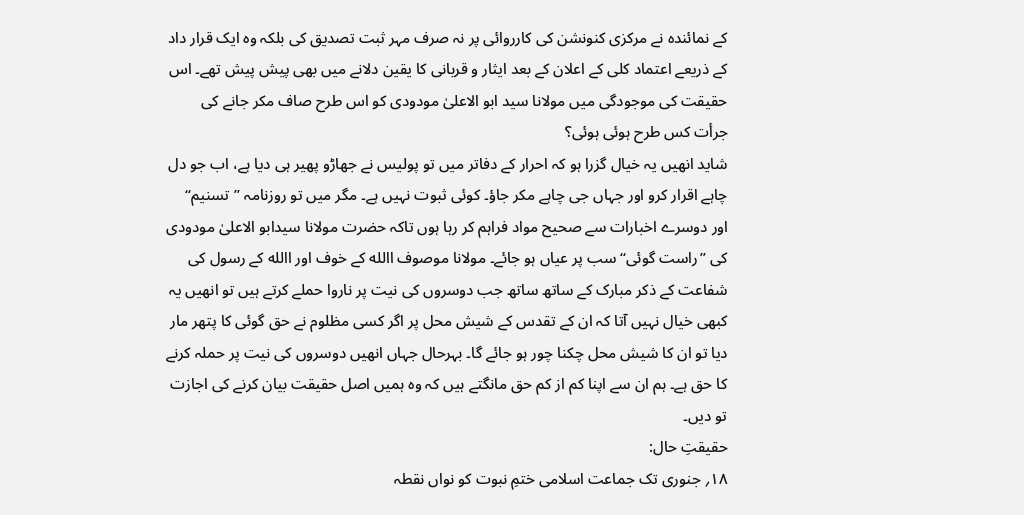کے نمائندہ نے مرکزی کنونشن کی کارروائی پر نہ صرف مہر ثبت تصدیق کی بلکہ وہ ایک قرار داد کے ذریعے اعتماد کلی کے اعلان کے بعد ایثار و قربانی کا یقین دلانے میں بھی پیش پیش تھے۔ اس حقیقت کی موجودگی میں مولانا سید ابو الاعلیٰ مودودی کو اس طرح صاف مکر جانے کی جرأت کس طرح ہوئی ہوئی؟
شاید انھیں یہ خیال گزرا ہو کہ احرار کے دفاتر میں تو پولیس نے جھاڑو پھیر ہی دیا ہے، اب جو دل چاہے اقرار کرو اور جہاں جی چاہے مکر جاؤ۔ کوئی ثبوت نہیں ہے۔ مگر میں تو روزنامہ ’’تسنیم‘‘ اور دوسرے اخبارات سے صحیح مواد فراہم کر رہا ہوں تاکہ حضرت مولانا سیدابو الاعلیٰ مودودی کی ’’راست گوئی‘‘ سب پر عیاں ہو جائے۔ مولانا موصوف االله کے خوف اور االله کے رسول کی شفاعت کے ذکر مبارک کے ساتھ ساتھ جب دوسروں کی نیت پر ناروا حملے کرتے ہیں تو انھیں یہ کبھی خیال نہیں آتا کہ ان کے تقدس کے شیش محل پر اگر کسی مظلوم نے حق گوئی کا پتھر مار دیا تو ان کا شیش محل چکنا چور ہو جائے گا۔ بہرحال جہاں انھیں دوسروں کی نیت پر حملہ کرنے کا حق ہے۔ ہم ان سے اپنا کم از کم حق مانگتے ہیں کہ وہ ہمیں اصل حقیقت بیان کرنے کی اجازت تو دیں۔
حقیقتِ حال:
۱۸؍ جنوری تک جماعت اسلامی ختمِ نبوت کو نواں نقطہ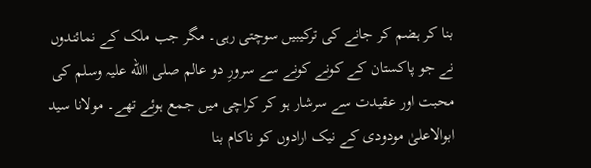بنا کر ہضم کر جانے کی ترکیبیں سوچتی رہی۔ مگر جب ملک کے نمائندوں نے جو پاکستان کے کونے کونے سے سرورِ دو عالم صلی االله علیہ وسلم کی محبت اور عقیدت سے سرشار ہو کر کراچی میں جمع ہوئے تھے۔ مولانا سید ابوالاعلیٰ مودودی کے نیک ارادوں کو ناکام بنا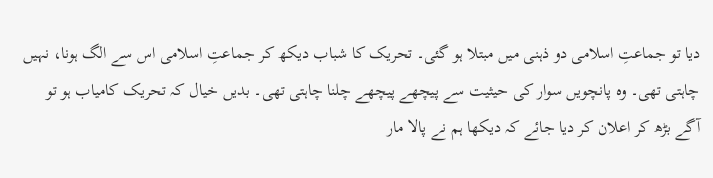دیا تو جماعتِ اسلامی دو ذہنی میں مبتلا ہو گئی۔ تحریک کا شباب دیکھ کر جماعتِ اسلامی اس سے الگ ہونا، نہیں چاہتی تھی۔ وہ پانچویں سوار کی حیثیت سے پیچھے پیچھے چلنا چاہتی تھی۔ بدیں خیال کہ تحریک کامیاب ہو تو آگے بڑھ کر اعلان کر دیا جائے کہ دیکھا ہم نے پالا مار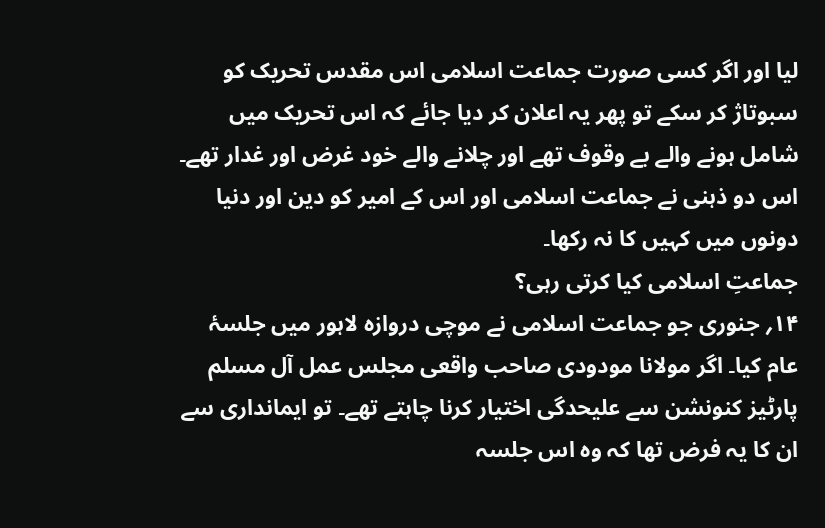لیا اور اگر کسی صورت جماعت اسلامی اس مقدس تحریک کو سبوتاژ کر سکے تو پھر یہ اعلان کر دیا جائے کہ اس تحریک میں شامل ہونے والے بے وقوف تھے اور چلانے والے خود غرض اور غدار تھے۔ اس دو ذہنی نے جماعت اسلامی اور اس کے امیر کو دین اور دنیا دونوں میں کہیں کا نہ رکھا۔
جماعتِ اسلامی کیا کرتی رہی؟
۱۴؍ جنوری جو جماعت اسلامی نے موچی دروازہ لاہور میں جلسۂ عام کیا۔ اگر مولانا مودودی صاحب واقعی مجلس عمل آل مسلم پارٹیز کنونشن سے علیحدگی اختیار کرنا چاہتے تھے۔ تو ایمانداری سے ان کا یہ فرض تھا کہ وہ اس جلسہ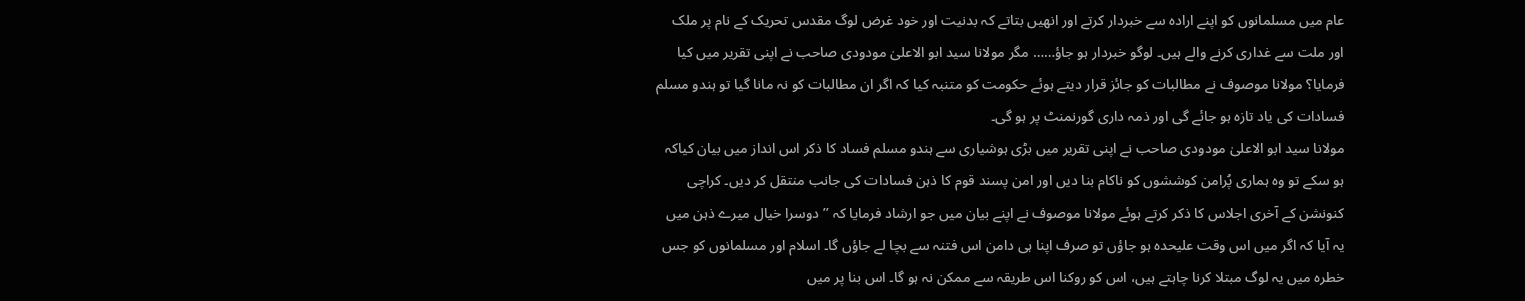عام میں مسلمانوں کو اپنے ارادہ سے خبردار کرتے اور انھیں بتاتے کہ بدنیت اور خود غرض لوگ مقدس تحریک کے نام پر ملک اور ملت سے غداری کرنے والے ہیں۔ لوگو خبردار ہو جاؤ…… مگر مولانا سید ابو الاعلیٰ مودودی صاحب نے اپنی تقریر میں کیا فرمایا؟ مولانا موصوف نے مطالبات کو جائز قرار دیتے ہوئے حکومت کو متنبہ کیا کہ اگر ان مطالبات کو نہ مانا گیا تو ہندو مسلم فسادات کی یاد تازہ ہو جائے گی اور ذمہ داری گورنمنٹ پر ہو گی۔
مولانا سید ابو الاعلیٰ مودودی صاحب نے اپنی تقریر میں بڑی ہوشیاری سے ہندو مسلم فساد کا ذکر اس انداز میں بیان کیاکہ ہو سکے تو وہ ہماری پُرامن کوششوں کو ناکام بنا دیں اور امن پسند قوم کا ذہن فسادات کی جانب منتقل کر دیں۔ کراچی کنونشن کے آخری اجلاس کا ذکر کرتے ہوئے مولانا موصوف نے اپنے بیان میں جو ارشاد فرمایا کہ ’’دوسرا خیال میرے ذہن میں یہ آیا کہ اگر میں اس وقت علیحدہ ہو جاؤں تو صرف اپنا ہی دامن اس فتنہ سے بچا لے جاؤں گا۔ اسلام اور مسلمانوں کو جس خطرہ میں یہ لوگ مبتلا کرنا چاہتے ہیں، اس کو روکنا اس طریقہ سے ممکن نہ ہو گا۔ اس بنا پر میں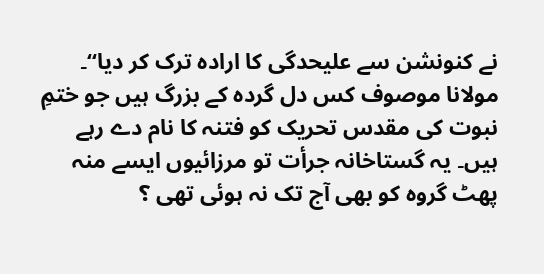نے کنونشن سے علیحدگی کا ارادہ ترک کر دیا‘‘۔ مولانا موصوف کس دل گردہ کے بزرگ ہیں جو ختمِ نبوت کی مقدس تحریک کو فتنہ کا نام دے رہے ہیں۔ یہ گستاخانہ جرأت تو مرزائیوں ایسے منہ پھٹ گروہ کو بھی آج تک نہ ہوئی تھی ؟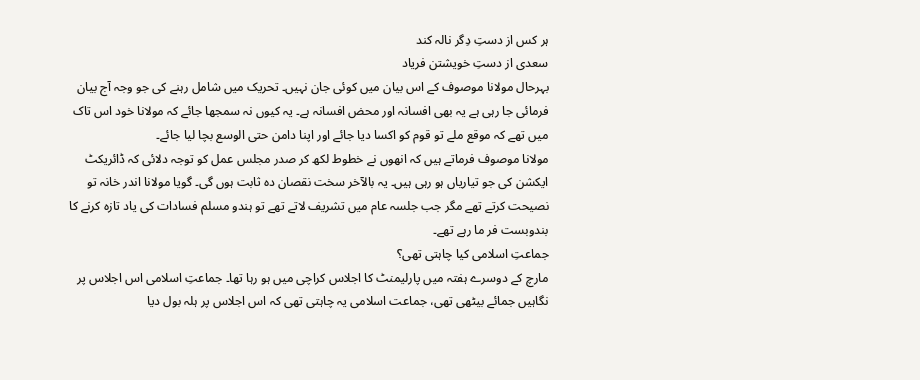ہر کس از دستِ دِگر نالہ کند
سعدی از دستِ خویشتن فریاد
بہرحال مولانا موصوف کے اس بیان میں کوئی جان نہیں۔ تحریک میں شامل رہنے کی جو وجہ آج بیان فرمائی جا رہی ہے یہ بھی افسانہ اور محض افسانہ ہے۔ یہ کیوں نہ سمجھا جائے کہ مولانا خود اس تاک میں تھے کہ موقع ملے تو قوم کو اکسا دیا جائے اور اپنا دامن حتی الوسع بچا لیا جائے۔
مولانا موصوف فرماتے ہیں کہ انھوں نے خطوط لکھ کر صدر مجلس عمل کو توجہ دلائی کہ ڈائریکٹ ایکشن کی جو تیاریاں ہو رہی ہیں۔ یہ بالآخر سخت نقصان دہ ثابت ہوں گی۔ گویا مولانا اندر خانہ تو نصیحت کرتے تھے مگر جب جلسہ عام میں تشریف لاتے تھے تو ہندو مسلم فسادات کی یاد تازہ کرنے کا بندوبست فر ما رہے تھے۔
جماعتِ اسلامی کیا چاہتی تھی؟
مارچ کے دوسرے ہفتہ میں پارلیمنٹ کا اجلاس کراچی میں ہو رہا تھا۔ جماعتِ اسلامی اس اجلاس پر نگاہیں جمائے بیٹھی تھی، جماعت اسلامی یہ چاہتی تھی کہ اس اجلاس پر ہلہ بول دیا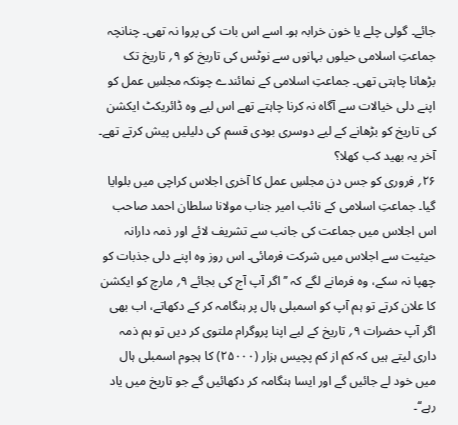جائے۔ گولی چلے یا خون خرابہ ہو۔ اسے اس بات کی پروا نہ تھی۔ چنانچہ جماعتِ اسلامی حیلوں بہانوں سے نوٹس کی تاریخ کو ۹؍ تاریخ تک بڑھانا چاہتی تھی۔ جماعتِ اسلامی کے نمائندے چونکہ مجلسِ عمل کو اپنے دلی خیالات سے آگاہ نہ کرنا چاہتے تھے اس لیے وہ ڈائریکٹ ایکشن کی تاریخ کو بڑھانے کے لیے دوسری بودی قسم کی دلیلیں پیش کرتے تھے۔
آخر یہ بھید کب کھلا؟
۲۶؍ فروری کو جس دن مجلسِ عمل کا آخری اجلاس کراچی میں بلوایا گیا۔ جماعتِ اسلامی کے نائب امیر جناب مولانا سلطان احمد صاحب اس اجلاس میں جماعت کی جانب سے تشریف لائے اور ذمہ دارانہ حیثیت سے اجلاس میں شرکت فرمائی۔ اس روز وہ اپنے دلی جذبات کو چھپا نہ سکے، وہ فرمانے لگے کہ ’’اگر آپ آج کی بجائے ۹؍ مارچ کو ایکشن کا علان کرتے تو ہم آپ کو اسمبلی ہال پر ہنگامہ کر کے دکھاتے، اب بھی اگر آپ حضرات ۹؍ تاریخ کے لیے اپنا پروگرام ملتوی کر دیں تو ہم ذمہ داری لیتے ہیں کہ کم از کم پچیس ہزار (۲۵۰۰۰) کا ہجوم اسمبلی ہال میں خود لے جائیں گے اور ایسا ہنگامہ کر دکھائیں گے جو تاریخ میں یاد رہے‘‘۔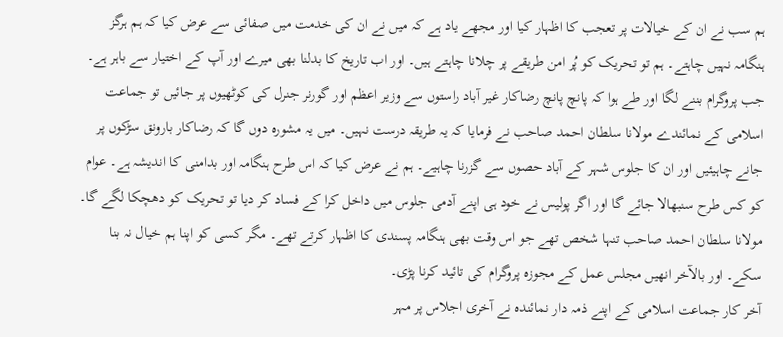ہم سب نے ان کے خیالات پر تعجب کا اظہار کیا اور مجھے یاد ہے کہ میں نے ان کی خدمت میں صفائی سے عرض کیا کہ ہم ہرگز ہنگامہ نہیں چاہتے۔ ہم تو تحریک کو پُر امن طریقے پر چلانا چاہتے ہیں۔ اور اب تاریخ کا بدلنا بھی میرے اور آپ کے اختیار سے باہر ہے۔ جب پروگرام بننے لگا اور طے ہوا کہ پانچ پانچ رضاکار غیر آباد راستوں سے وزیر اعظم اور گورنر جنرل کی کوٹھیوں پر جائیں تو جماعت اسلامی کے نمائندے مولانا سلطان احمد صاحب نے فرمایا کہ یہ طریقہ درست نہیں۔ میں یہ مشورہ دوں گا کہ رضاکار بارونق سڑکوں پر جانے چاہیئیں اور ان کا جلوس شہر کے آباد حصوں سے گزرنا چاہیے۔ ہم نے عرض کیا کہ اس طرح ہنگامہ اور بدامنی کا اندیشہ ہے۔ عوام کو کس طرح سنبھالا جائے گا اور اگر پولیس نے خود ہی اپنے آدمی جلوس میں داخل کرا کے فساد کر دیا تو تحریک کو دھچکا لگے گا۔ مولانا سلطان احمد صاحب تنہا شخص تھے جو اس وقت بھی ہنگامہ پسندی کا اظہار کرتے تھے۔ مگر کسی کو اپنا ہم خیال نہ بنا سکے۔ اور بالآخر انھیں مجلس عمل کے مجوزہ پروگرام کی تائید کرنا پڑی۔
آخر کار جماعت اسلامی کے اپنے ذمہ دار نمائندہ نے آخری اجلاس پر مہر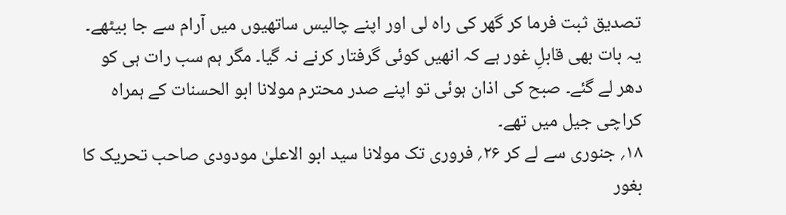تصدیق ثبت فرما کر گھر کی راہ لی اور اپنے چالیس ساتھیوں میں آرام سے جا بیٹھے۔ یہ بات بھی قابلِ غور ہے کہ انھیں کوئی گرفتار کرنے نہ گیا۔ مگر ہم سب رات ہی کو دھر لے گئے۔ صبح کی اذان ہوئی تو اپنے صدر محترم مولانا ابو الحسنات کے ہمراہ کراچی جیل میں تھے۔
۱۸؍ جنوری سے لے کر ۲۶؍ فروری تک مولانا سید ابو الاعلیٰ مودودی صاحب تحریک کا بغور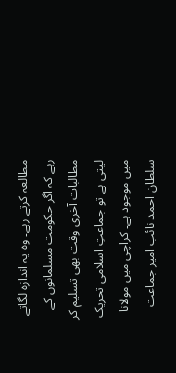مطالعہ کرتے رہے۔ وہ یہ اندازہ لگاتے رہے کہ اگر حکومت مسلمانوں کے مطالبات آخری وقت بھی تسلیم کر لیتی ہے تو جماعتِ اسلامی تحریک میں موجود ہے۔ کراچی میں مولانا سلطان احمد نائب امیر جماعت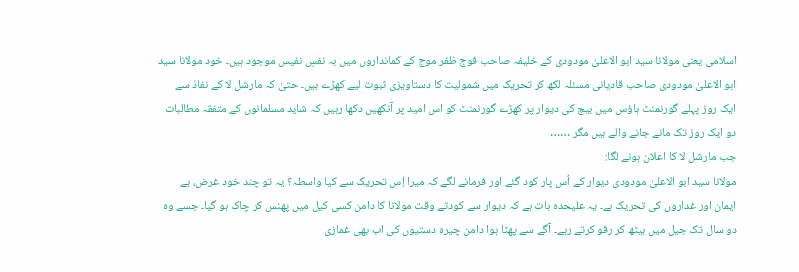اسلامی یعنی مولانا سید ابو الاعلیٰ مودودی کے خلیفہ صاحب فوج ظفر موج کے کمانداروں میں بہ نفسِ نفیس موجود ہیں۔ خود مولانا سید ابو الاعلیٰ مودودی صاحب قادیانی مسئلہ لکھ کر تحریک میں شمولیت کا دستاویزی ثبوت لیے کھڑے ہیں۔ حتیٰ کہ مارشل لا کے نفاذ سے ایک روز پہلے گورنمنٹ ہاؤس میں بیچ کی دیوار پر کھڑے گورنمنٹ کو اس امید پر آنکھیں دکھا رہیں کہ شاید مسلمانوں کے متفقہ مطالبات دو ایک روز تک مانے جانے والے ہیں مگر ……
جب مارشل لا کا اعلان ہونے لگا:
مولانا سید ابو الاعلیٰ مودودی دیوار کے اُس پار کود گئے اور فرمانے لگے کہ میرا اِس تحریک سے کیا واسطہ؟ یہ تو چند خود غرض، بے ایمان اور غداروں کی تحریک ہے۔ یہ علیحدہ بات ہے کہ دیوار سے کودتے وقت مولانا کا دامن کسی کیل میں پھنس کر چاک ہو گیا۔ جسے وہ دو سال تک جیل میں بیٹھ کر رفو کرتے رہے۔ آگے سے پھٹا ہوا دامن چیرہ دستیوں کی اب بھی غمازی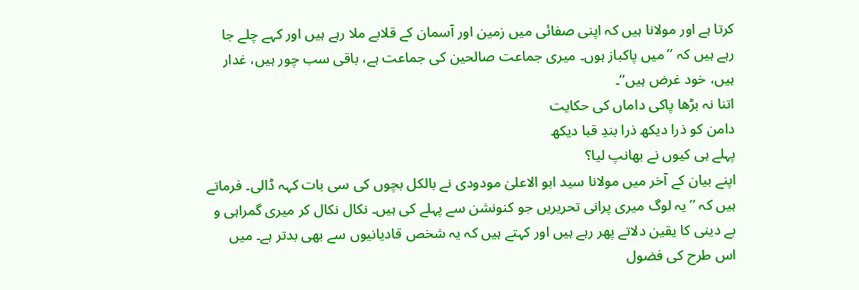کرتا ہے اور مولانا ہیں کہ اپنی صفائی میں زمین اور آسمان کے قلابے ملا رہے ہیں اور کہے چلے جا رہے ہیں کہ ’’میں پاکباز ہوں۔ میری جماعت صالحین کی جماعت ہے، باقی سب چور ہیں، غدار ہیں، خود غرض ہیں‘‘۔
اتنا نہ بڑھا پاکی داماں کی حکایت
دامن کو ذرا دیکھ ذرا بندِ قبا دیکھ
پہلے ہی کیوں نے بھانپ لیا؟
اپنے بیان کے آخر میں مولانا سید ابو الاعلیٰ مودودی نے بالکل بچوں کی سی بات کہہ ڈالی۔ فرماتے ہیں کہ ’’یہ لوگ میری پرانی تحریریں جو کنونشن سے پہلے کی ہیں۔ نکال نکال کر میری گمراہی و بے دینی کا یقین دلاتے پھر رہے ہیں اور کہتے ہیں کہ یہ شخص قادیانیوں سے بھی بدتر ہے۔ میں اس طرح کی فضول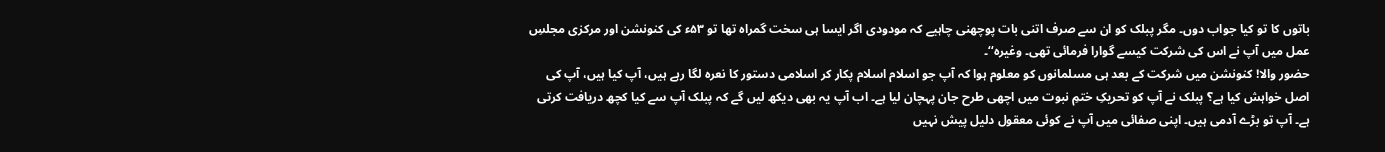باتوں کا تو کیا جواب دوں۔ مگر پبلک کو ان سے صرف اتنی بات پوچھنی چاہیے کہ مودودی اگر ایسا ہی سخت گمراہ تھا تو ۵۳ء کی کنونشن اور مرکزی مجلسِ عمل میں آپ نے اس کی شرکت کیسے گوارا فرمائی تھی۔ وغیرہ‘‘۔
حضور والا! کنونشن میں شرکت کے بعد ہی مسلمانوں کو معلوم ہوا کہ آپ جو اسلام اسلام پکار کر اسلامی دستور کا نعرہ لگا رہے ہیں، آپ کیا ہیں، آپ کی اصل خواہش کیا ہے؟ پبلک نے آپ کو تحریکِ ختمِ نبوت میں اچھی طرح جان پہچان لیا ہے۔ اب آپ یہ بھی دیکھ لیں گے کہ پبلک آپ سے کیا کچھ دریافت کرتی ہے۔ آپ تو بڑے آدمی ہیں۔ اپنی صفائی میں آپ نے کوئی معقول دلیل پیش نہیں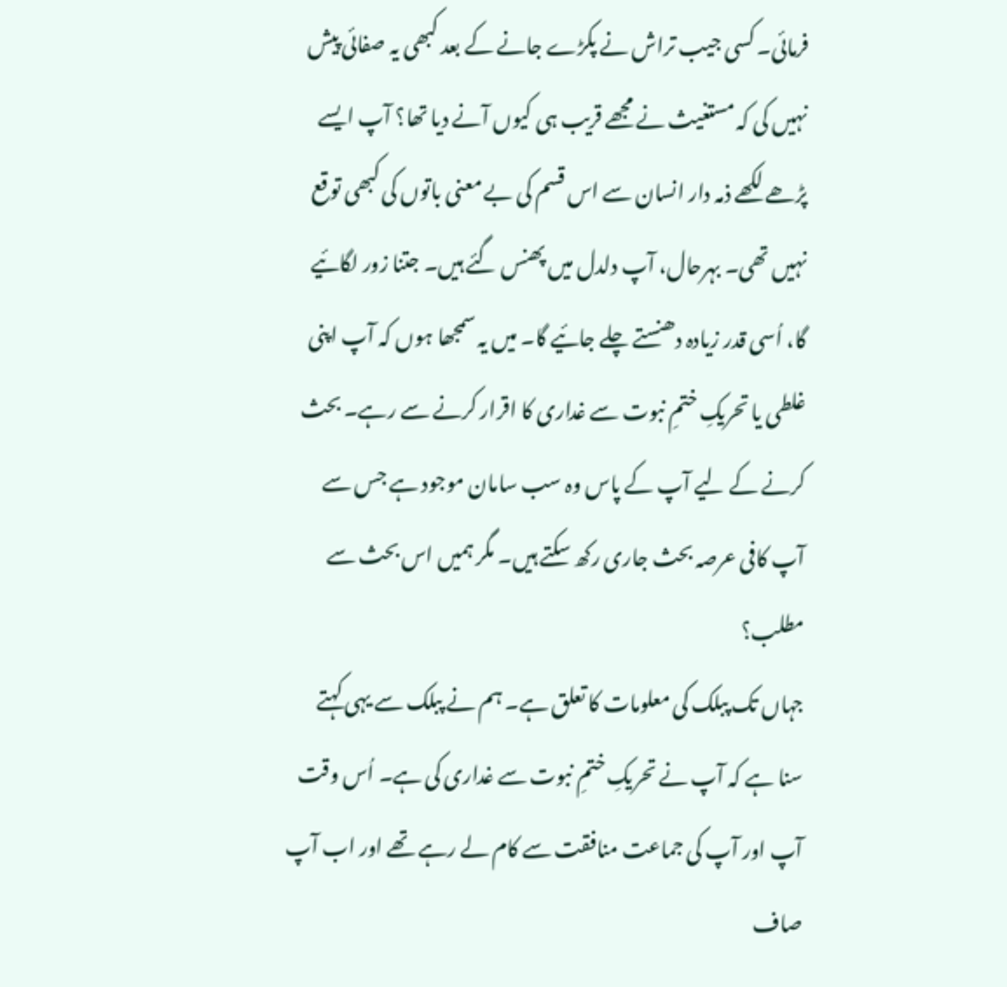فرمائی۔ کسی جیب تراش نے پکڑے جانے کے بعد کبھی یہ صفائی پیش نہیں کی کہ مستغیث نے مجھے قریب ہی کیوں آنے دیا تھا؟ آپ ایسے پڑھے لکھے ذمہ دار انسان سے اس قسم کی بے معنی باتوں کی کبھی توقع نہیں تھی۔ بہرحال، آپ دلدل میں پھنس گئے ہیں۔ جتنا زور لگائیے گا، اُسی قدر زیادہ دھنستے چلے جائیے گا۔ میں یہ سمجھا ہوں کہ آپ اپنی غلطی یا تحریکِ ختمِ نبوت سے غداری کا اقرار کرنے سے رہے۔ بحث کرنے کے لیے آپ کے پاس وہ سب سامان موجود ہے جس سے آپ کافی عرصہ بحث جاری رکھ سکتے ہیں۔ مگر ہمیں اس بحث سے مطلب؟
جہاں تک پبلک کی معلومات کا تعلق ہے۔ ہم نے پبلک سے یہی کہتے سنا ہے کہ آپ نے تحریکِ ختمِ نبوت سے غداری کی ہے۔ اُس وقت آپ اور آپ کی جماعت منافقت سے کام لے رہے تھے اور اب آپ صاف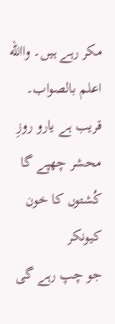مکر رہے ہیں۔ واالله اعلم بالصواب۔
قریب ہے یارو روزِ محشر چھپے گا کُشتوں کا خون کیونکر
جو چپ رہے گی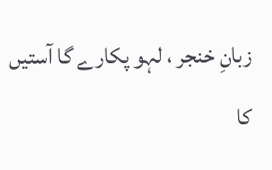زبانِ خنجر ، لہو پکارے گا آستیں کا